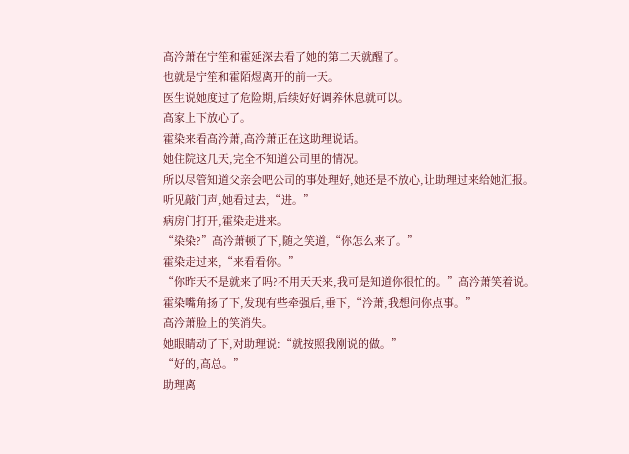高汵萧在宁笙和霍延深去看了她的第二天就醒了。
也就是宁笙和霍陌煜离开的前一天。
医生说她度过了危险期,后续好好调养休息就可以。
高家上下放心了。
霍染来看高汵萧,高汵萧正在这助理说话。
她住院这几天,完全不知道公司里的情况。
所以尽管知道父亲会吧公司的事处理好,她还是不放心,让助理过来给她汇报。
听见敲门声,她看过去,“进。”
病房门打开,霍染走进来。
“染染?”高汵萧顿了下,随之笑道,“你怎么来了。”
霍染走过来,“来看看你。”
“你昨天不是就来了吗?不用天天来,我可是知道你很忙的。”高汵萧笑着说。
霍染嘴角扬了下,发现有些牵强后,垂下,“汵萧,我想问你点事。”
高汵萧脸上的笑消失。
她眼睛动了下,对助理说:“就按照我刚说的做。”
“好的,高总。”
助理离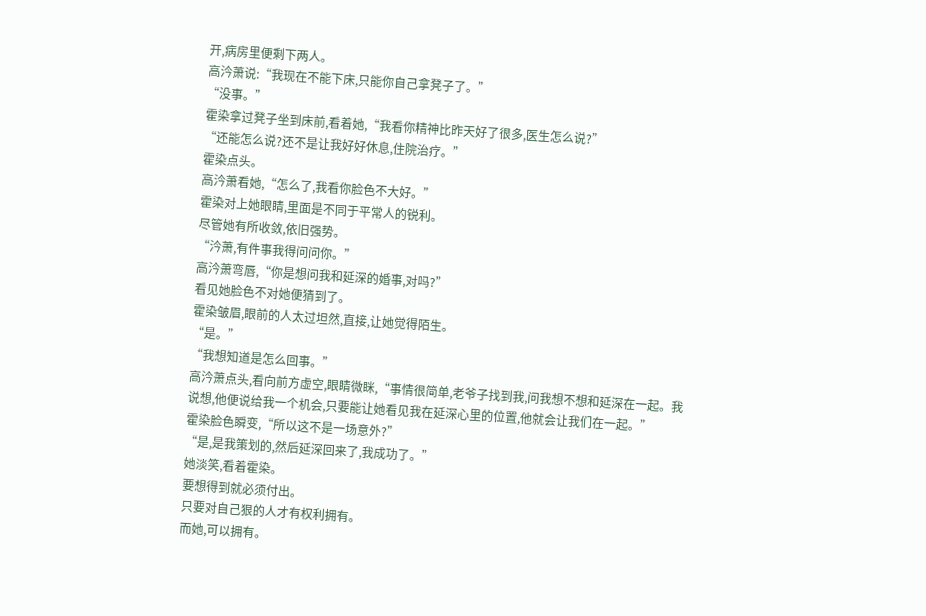开,病房里便剩下两人。
高汵萧说:“我现在不能下床,只能你自己拿凳子了。”
“没事。”
霍染拿过凳子坐到床前,看着她,“我看你精神比昨天好了很多,医生怎么说?”
“还能怎么说?还不是让我好好休息,住院治疗。”
霍染点头。
高汵萧看她,“怎么了,我看你脸色不大好。”
霍染对上她眼睛,里面是不同于平常人的锐利。
尽管她有所收敛,依旧强势。
“汵萧,有件事我得问问你。”
高汵萧弯唇,“你是想问我和延深的婚事,对吗?”
看见她脸色不对她便猜到了。
霍染皱眉,眼前的人太过坦然,直接,让她觉得陌生。
“是。”
“我想知道是怎么回事。”
高汵萧点头,看向前方虚空,眼睛微眯,“事情很简单,老爷子找到我,问我想不想和延深在一起。我说想,他便说给我一个机会,只要能让她看见我在延深心里的位置,他就会让我们在一起。”
霍染脸色瞬变,“所以这不是一场意外?”
“是,是我策划的,然后延深回来了,我成功了。”
她淡笑,看着霍染。
要想得到就必须付出。
只要对自己狠的人才有权利拥有。
而她,可以拥有。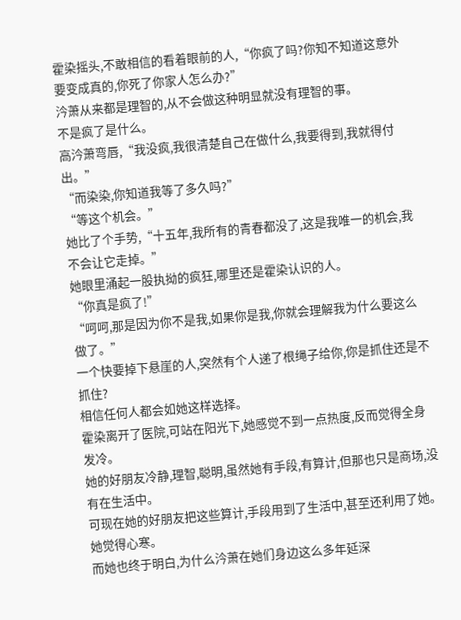霍染摇头,不敢相信的看着眼前的人,“你疯了吗?你知不知道这意外要变成真的,你死了你家人怎么办?”
汵萧从来都是理智的,从不会做这种明显就没有理智的事。
不是疯了是什么。
高汵萧弯唇,“我没疯,我很清楚自己在做什么,我要得到,我就得付出。”
“而染染,你知道我等了多久吗?”
“等这个机会。”
她比了个手势,“十五年,我所有的青春都没了,这是我唯一的机会,我不会让它走掉。”
她眼里涌起一股执拗的疯狂,哪里还是霍染认识的人。
“你真是疯了!”
“呵呵,那是因为你不是我,如果你是我,你就会理解我为什么要这么做了。”
一个快要掉下悬崖的人,突然有个人递了根绳子给你,你是抓住还是不抓住?
相信任何人都会如她这样选择。
霍染离开了医院,可站在阳光下,她感觉不到一点热度,反而觉得全身发冷。
她的好朋友冷静,理智,聪明,虽然她有手段,有算计,但那也只是商场,没有在生活中。
可现在她的好朋友把这些算计,手段用到了生活中,甚至还利用了她。
她觉得心寒。
而她也终于明白,为什么汵萧在她们身边这么多年延深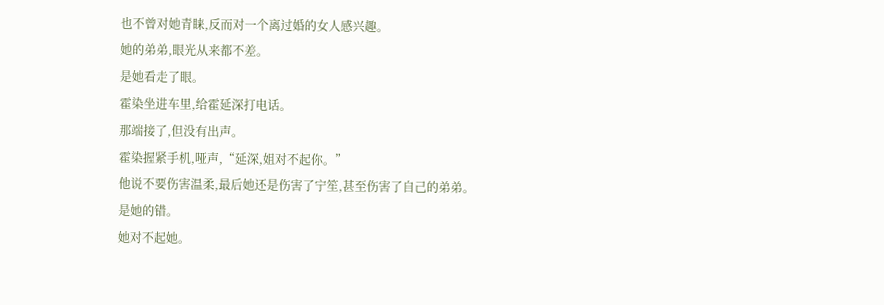也不曾对她青睐,反而对一个离过婚的女人感兴趣。
她的弟弟,眼光从来都不差。
是她看走了眼。
霍染坐进车里,给霍延深打电话。
那端接了,但没有出声。
霍染握紧手机,哑声,“延深,姐对不起你。”
他说不要伤害温柔,最后她还是伤害了宁笙,甚至伤害了自己的弟弟。
是她的错。
她对不起她。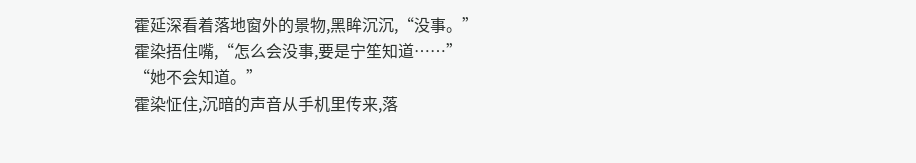霍延深看着落地窗外的景物,黑眸沉沉,“没事。”
霍染捂住嘴,“怎么会没事,要是宁笙知道……”
“她不会知道。”
霍染怔住,沉暗的声音从手机里传来,落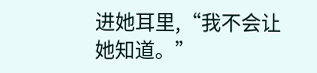进她耳里,“我不会让她知道。”